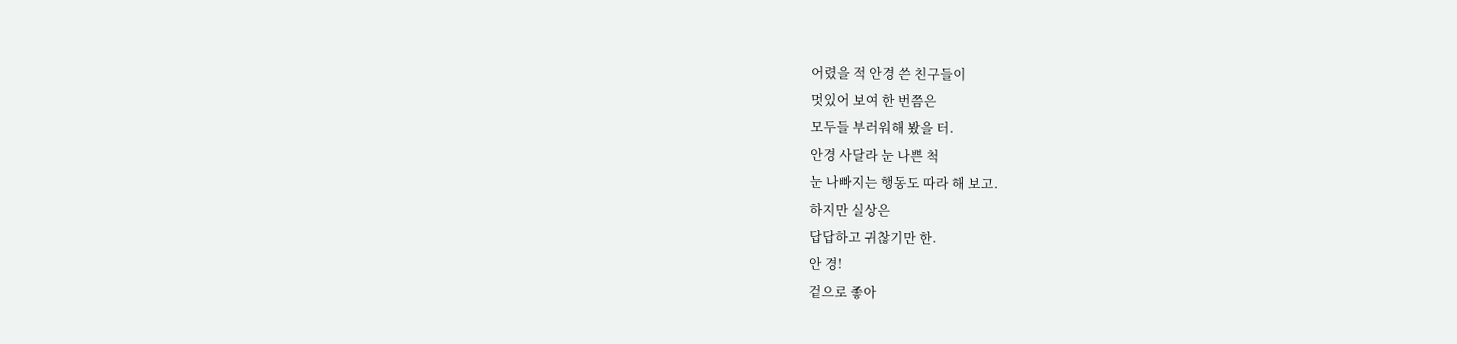어렸을 적 안경 쓴 친구들이
멋있어 보여 한 번쯤은
모두들 부러워해 봤을 터.
안경 사달라 눈 나쁜 척
눈 나빠지는 행동도 따라 해 보고.
하지만 실상은
답답하고 귀찮기만 한.
안 경!
겉으로 좋아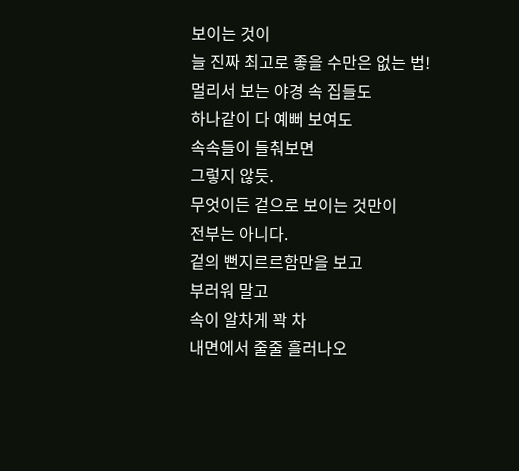보이는 것이
늘 진짜 최고로 좋을 수만은 없는 법!
멀리서 보는 야경 속 집들도
하나같이 다 예뻐 보여도
속속들이 들춰보면
그렇지 않듯.
무엇이든 겉으로 보이는 것만이
전부는 아니다.
겉의 뻔지르르함만을 보고
부러워 말고
속이 알차게 꽉 차
내면에서 줄줄 흘러나오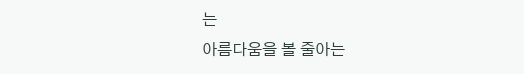는
아름다움을 볼 줄아는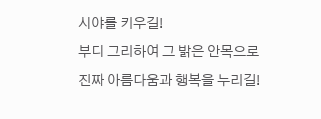시야를 키우길!
부디 그리하여 그 밝은 안목으로
진짜 아름다움과 행복을 누리길!